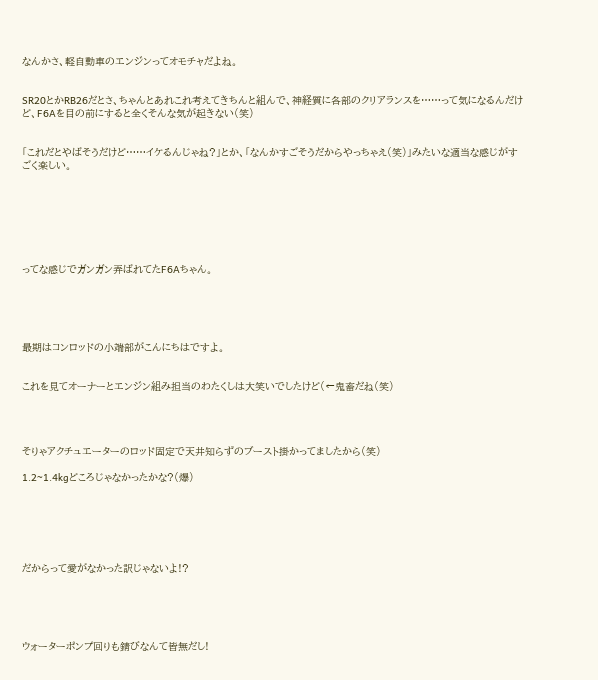なんかさ、軽自動車のエンジンってオモチャだよね。


SR20とかRB26だとさ、ちゃんとあれこれ考えてきちんと組んで、神経質に各部のクリアランスを……って気になるんだけど、F6Aを目の前にすると全くそんな気が起きない(笑)


「これだとやばそうだけど……イケるんじゃね?」とか、「なんかすごそうだからやっちゃえ(笑)」みたいな適当な感じがすごく楽しい。







ってな感じでガンガン弄ばれてたF6Aちゃん。





最期はコンロッドの小端部がこんにちはですよ。


これを見てオーナーとエンジン組み担当のわたくしは大笑いでしたけど(←鬼畜だね(笑)




そりゃアクチュエーターのロッド固定で天井知らずのブースト掛かってましたから(笑)

1.2~1.4kgどころじゃなかったかな?(爆)






だからって愛がなかった訳じゃないよ!?





ウォーターポンプ回りも錆びなんて皆無だし!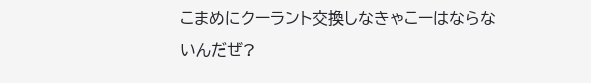こまめにクーラント交換しなきゃこーはならないんだぜ?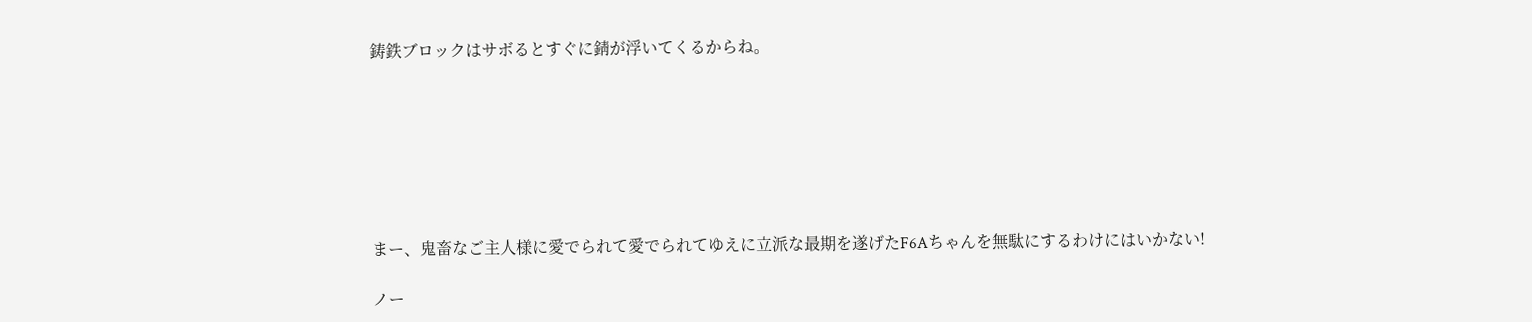鋳鉄ブロックはサボるとすぐに錆が浮いてくるからね。







まー、鬼畜なご主人様に愛でられて愛でられてゆえに立派な最期を遂げたF6Aちゃんを無駄にするわけにはいかない!

ノー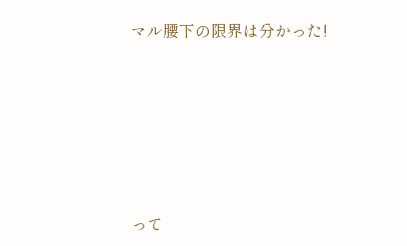マル腰下の限界は分かった!






って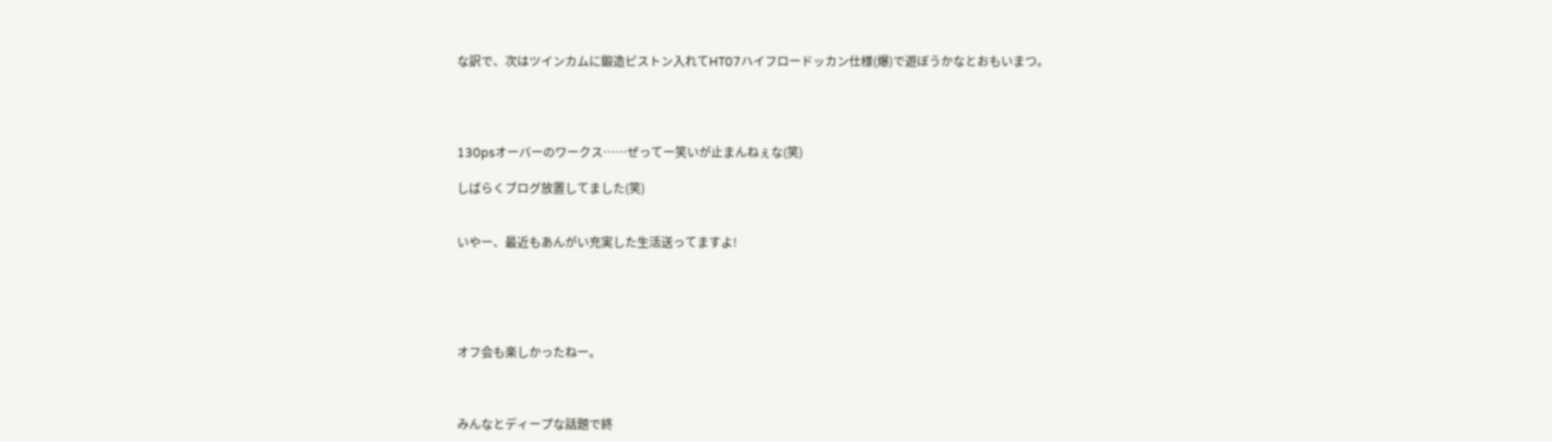な訳で、次はツインカムに鍛造ピストン入れてHT07ハイフロードッカン仕様(爆)で遊ぼうかなとおもいまつ。




130psオーバーのワークス……ぜってー笑いが止まんねぇな(笑)

しばらくブログ放置してました(笑)


いやー、最近もあんがい充実した生活送ってますよ!





オフ会も楽しかったねー。



みんなとディープな話題で終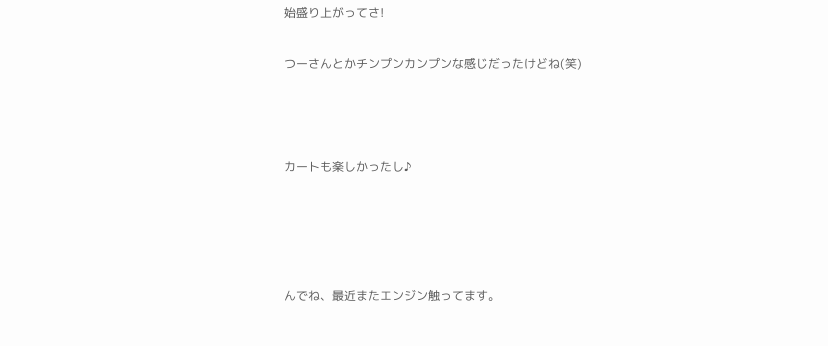始盛り上がってさ!

つーさんとかチンプンカンプンな感じだったけどね(笑)



カートも楽しかったし♪




んでね、最近またエンジン触ってます。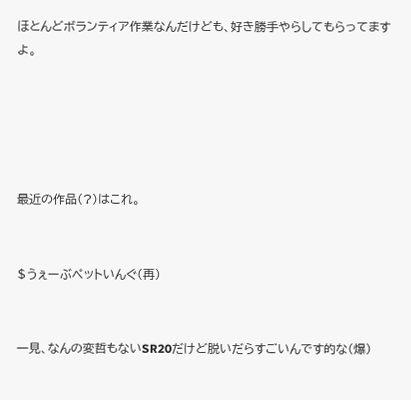ほとんどボランティア作業なんだけども、好き勝手やらしてもらってますよ。





最近の作品(?)はこれ。


$うぇーぶペットいんぐ(再)


一見、なんの変哲もないSR20だけど脱いだらすごいんです的な(爆)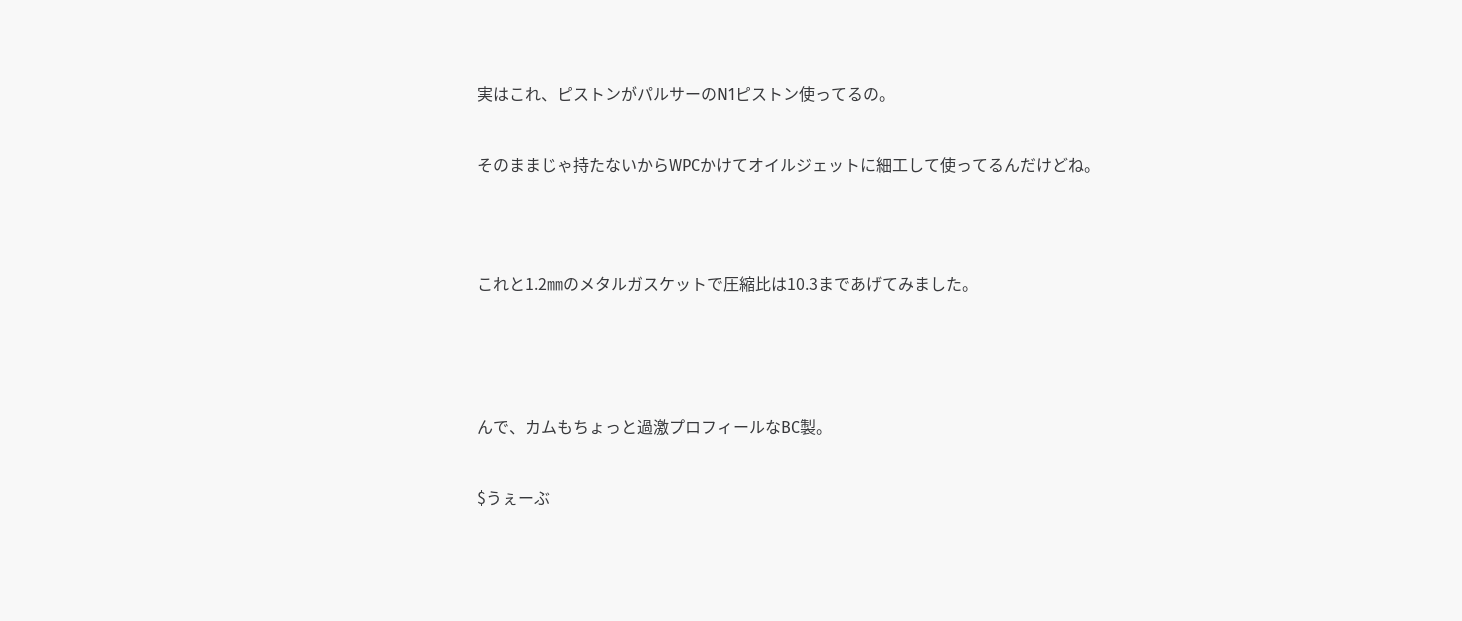実はこれ、ピストンがパルサーのN1ピストン使ってるの。


そのままじゃ持たないからWPCかけてオイルジェットに細工して使ってるんだけどね。




これと1.2㎜のメタルガスケットで圧縮比は10.3まであげてみました。





んで、カムもちょっと過激プロフィールなBC製。


$うぇーぶ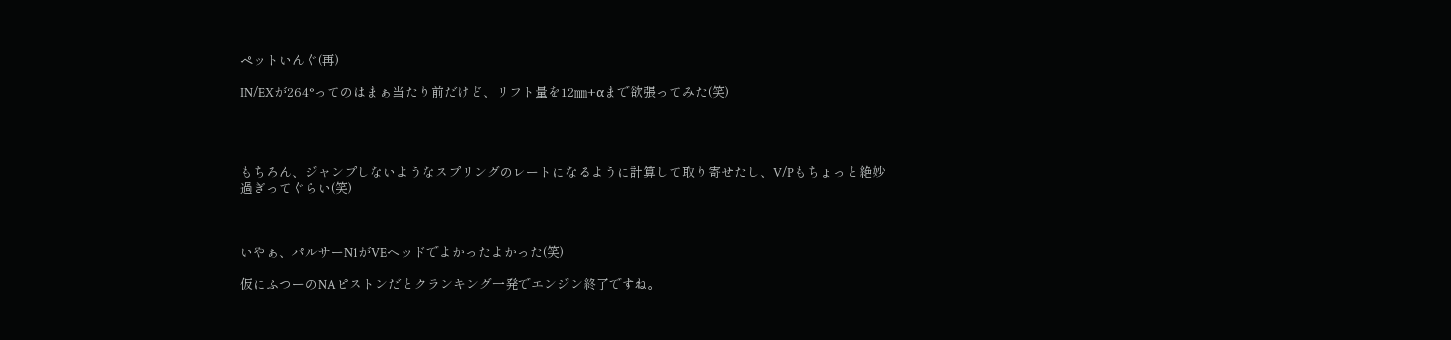ペットいんぐ(再)

IN/EXが264°ってのはまぁ当たり前だけど、リフト量を12㎜+αまで欲張ってみた(笑)




もちろん、ジャンプしないようなスプリングのレートになるように計算して取り寄せたし、V/Pもちょっと絶妙過ぎってぐらい(笑)



いやぁ、パルサーN1がVEヘッドでよかったよかった(笑)

仮にふつーのNAピストンだとクランキング一発でエンジン終了ですね。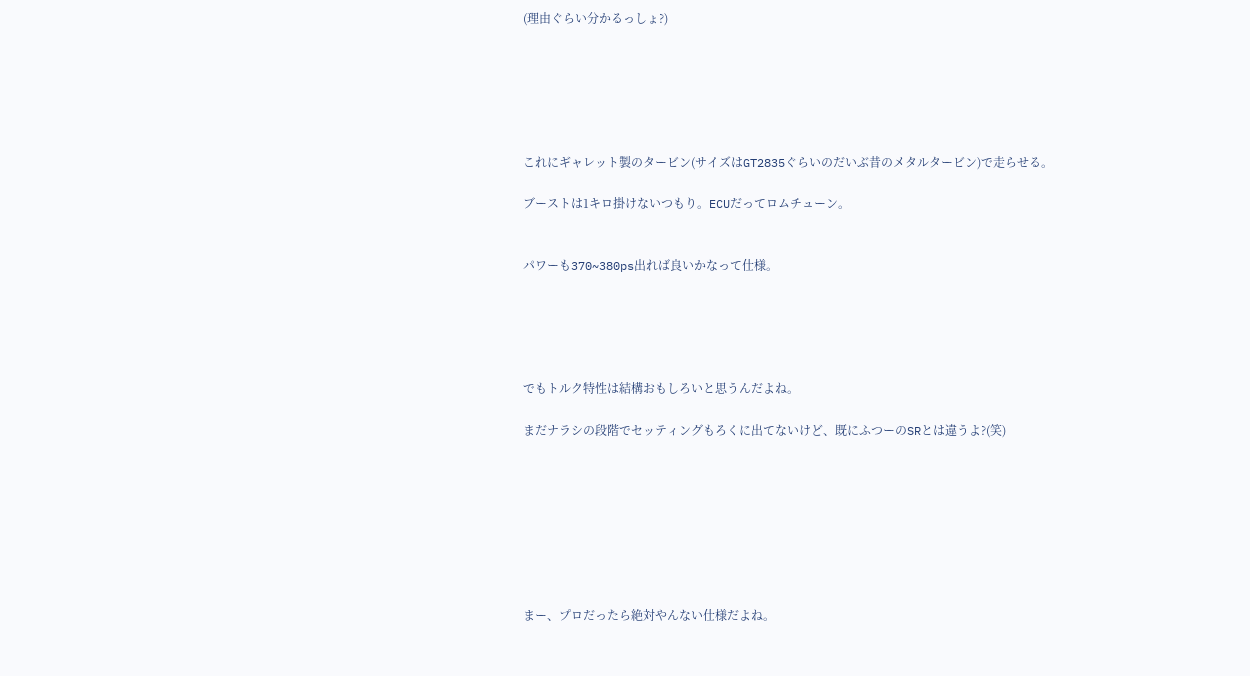(理由ぐらい分かるっしょ?)






これにギャレット製のタービン(サイズはGT2835ぐらいのだいぶ昔のメタルタービン)で走らせる。

ブーストは1キロ掛けないつもり。ECUだってロムチューン。


パワーも370~380ps出れば良いかなって仕様。





でもトルク特性は結構おもしろいと思うんだよね。

まだナラシの段階でセッティングもろくに出てないけど、既にふつーのSRとは違うよ?(笑)








まー、プロだったら絶対やんない仕様だよね。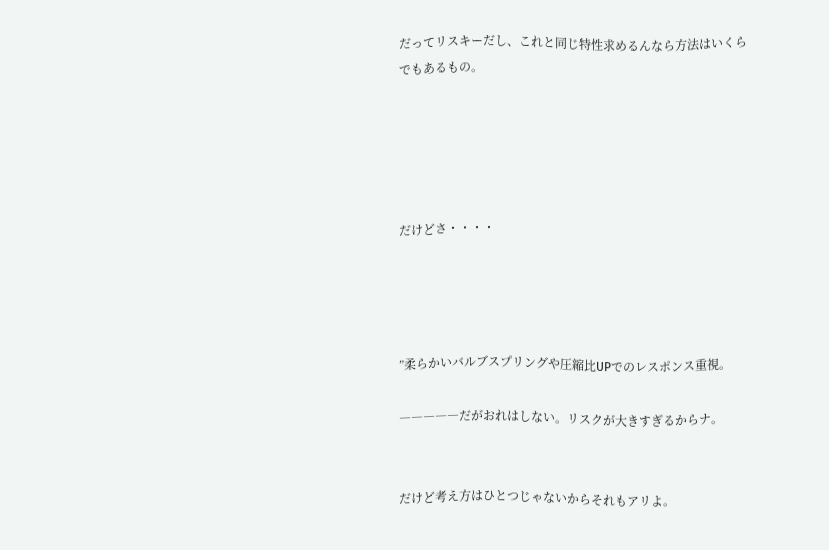だってリスキーだし、これと同じ特性求めるんなら方法はいくらでもあるもの。





だけどさ・・・・




”柔らかいバルブスプリングや圧縮比UPでのレスポンス重視。

―――――だがおれはしない。リスクが大きすぎるからナ。


だけど考え方はひとつじゃないからそれもアリよ。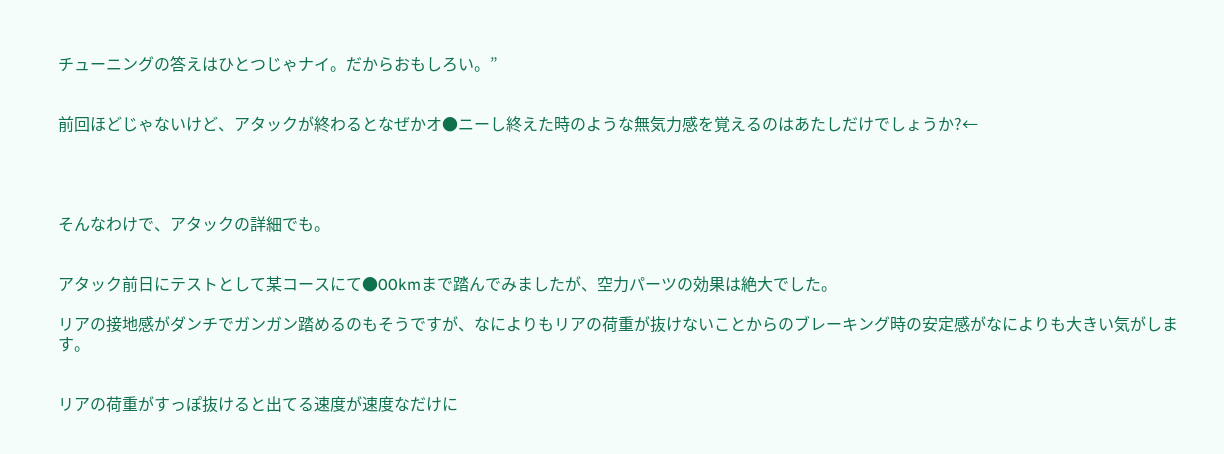チューニングの答えはひとつじゃナイ。だからおもしろい。”


前回ほどじゃないけど、アタックが終わるとなぜかオ●ニーし終えた時のような無気力感を覚えるのはあたしだけでしょうか?←




そんなわけで、アタックの詳細でも。


アタック前日にテストとして某コースにて●00kmまで踏んでみましたが、空力パーツの効果は絶大でした。

リアの接地感がダンチでガンガン踏めるのもそうですが、なによりもリアの荷重が抜けないことからのブレーキング時の安定感がなによりも大きい気がします。


リアの荷重がすっぽ抜けると出てる速度が速度なだけに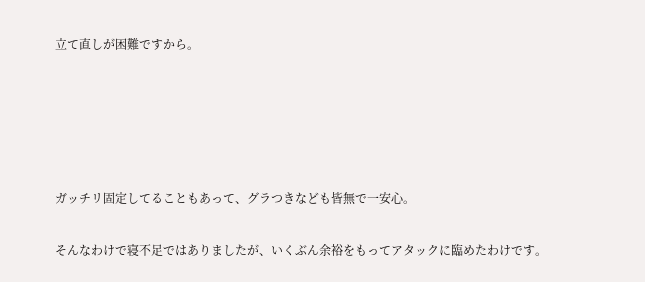立て直しが困難ですから。








ガッチリ固定してることもあって、グラつきなども皆無で一安心。


そんなわけで寝不足ではありましたが、いくぶん余裕をもってアタックに臨めたわけです。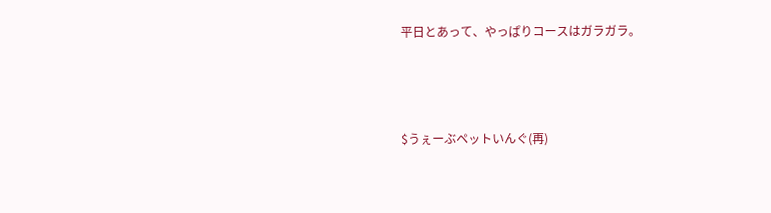平日とあって、やっぱりコースはガラガラ。



$うぇーぶペットいんぐ(再)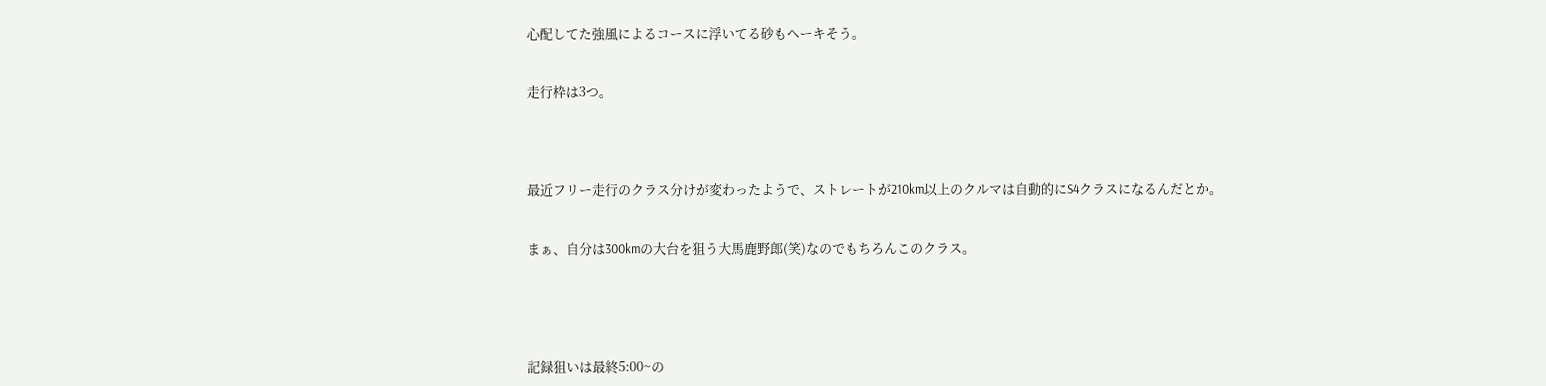心配してた強風によるコースに浮いてる砂もヘーキそう。


走行枠は3つ。




最近フリー走行のクラス分けが変わったようで、ストレートが210km以上のクルマは自動的にS4クラスになるんだとか。


まぁ、自分は300kmの大台を狙う大馬鹿野郎(笑)なのでもちろんこのクラス。





記録狙いは最終5:00~の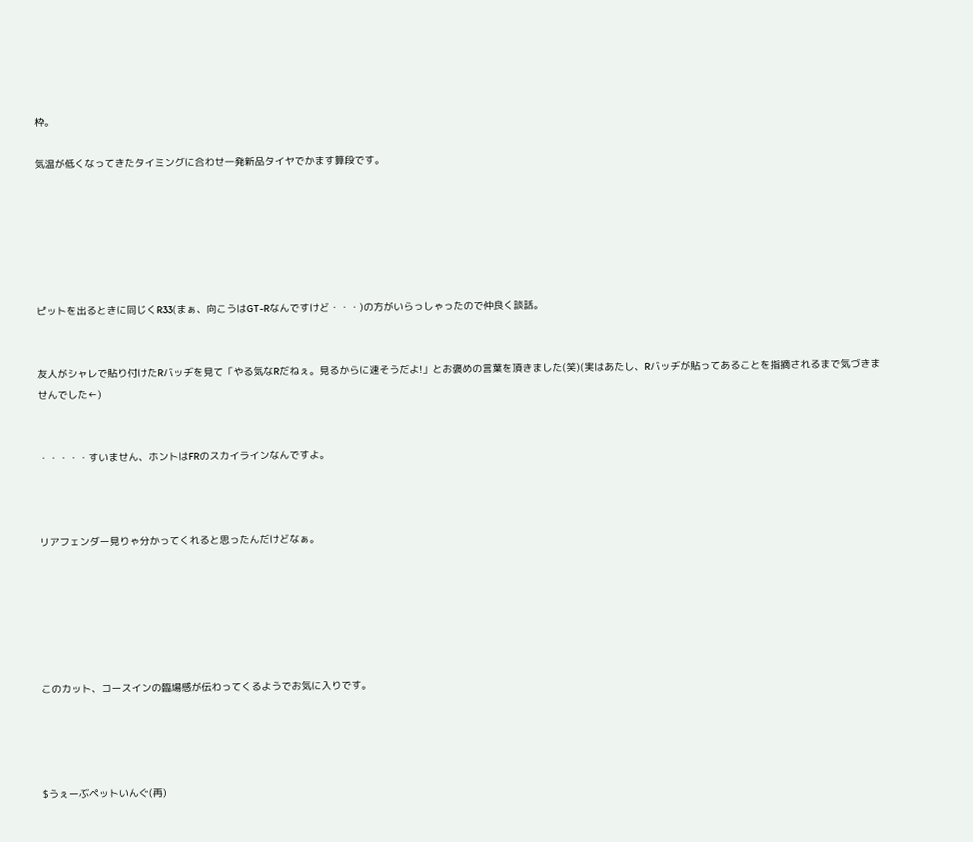枠。

気温が低くなってきたタイミングに合わせ一発新品タイヤでかます算段です。






ピットを出るときに同じくR33(まぁ、向こうはGT-Rなんですけど・・・)の方がいらっしゃったので仲良く談話。


友人がシャレで貼り付けたRバッヂを見て「やる気なRだねぇ。見るからに速そうだよ!」とお褒めの言葉を頂きました(笑)(実はあたし、Rバッヂが貼ってあることを指摘されるまで気づきませんでした←)


・・・・・すいません、ホントはFRのスカイラインなんですよ。



リアフェンダー見りゃ分かってくれると思ったんだけどなぁ。






このカット、コースインの臨場感が伝わってくるようでお気に入りです。




$うぇーぶペットいんぐ(再)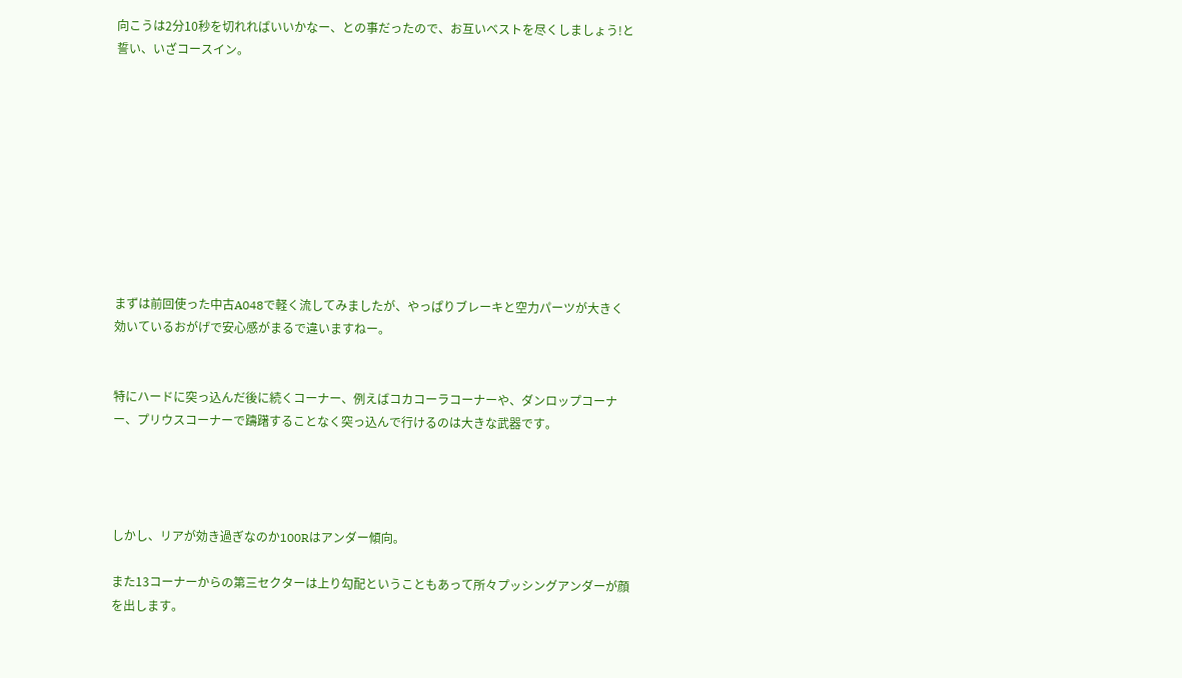向こうは2分10秒を切れればいいかなー、との事だったので、お互いベストを尽くしましょう!と誓い、いざコースイン。










まずは前回使った中古A048で軽く流してみましたが、やっぱりブレーキと空力パーツが大きく効いているおがげで安心感がまるで違いますねー。


特にハードに突っ込んだ後に続くコーナー、例えばコカコーラコーナーや、ダンロップコーナー、プリウスコーナーで躊躇することなく突っ込んで行けるのは大きな武器です。




しかし、リアが効き過ぎなのか100Rはアンダー傾向。

また13コーナーからの第三セクターは上り勾配ということもあって所々プッシングアンダーが顔を出します。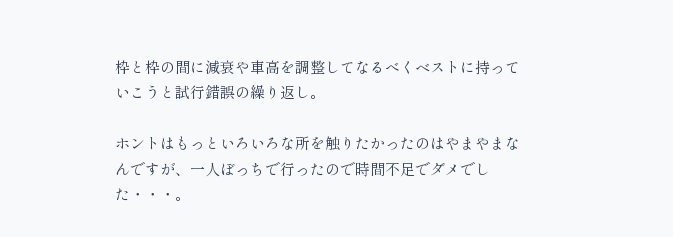枠と枠の間に減衰や車高を調整してなるべくベストに持っていこうと試行錯誤の繰り返し。

ホントはもっといろいろな所を触りたかったのはやまやまなんですが、一人ぼっちで行ったので時間不足でダメでした・・・。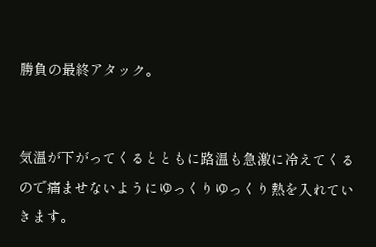勝負の最終アタック。


気温が下がってくるとともに路温も急激に冷えてくるので痛ませないようにゆっくりゆっくり熱を入れていきます。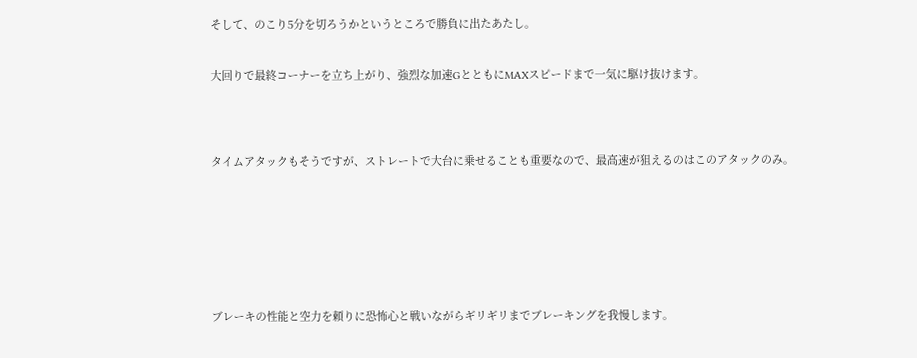そして、のこり5分を切ろうかというところで勝負に出たあたし。


大回りで最終コーナーを立ち上がり、強烈な加速GとともにMAXスピードまで一気に駆け抜けます。




タイムアタックもそうですが、ストレートで大台に乗せることも重要なので、最高速が狙えるのはこのアタックのみ。








ブレーキの性能と空力を頼りに恐怖心と戦いながらギリギリまでブレーキングを我慢します。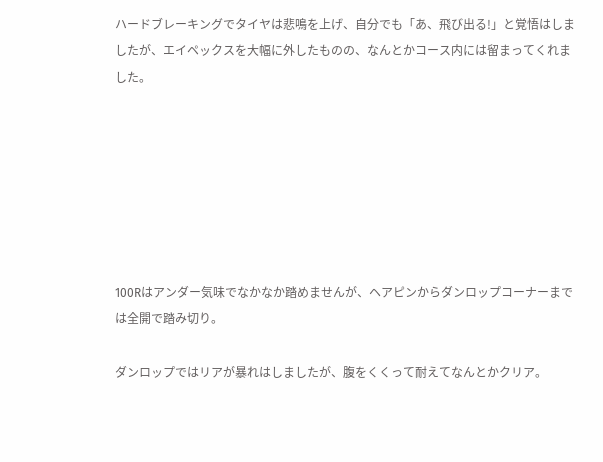ハードブレーキングでタイヤは悲鳴を上げ、自分でも「あ、飛び出る!」と覚悟はしましたが、エイペックスを大幅に外したものの、なんとかコース内には留まってくれました。







100Rはアンダー気味でなかなか踏めませんが、ヘアピンからダンロップコーナーまでは全開で踏み切り。

ダンロップではリアが暴れはしましたが、腹をくくって耐えてなんとかクリア。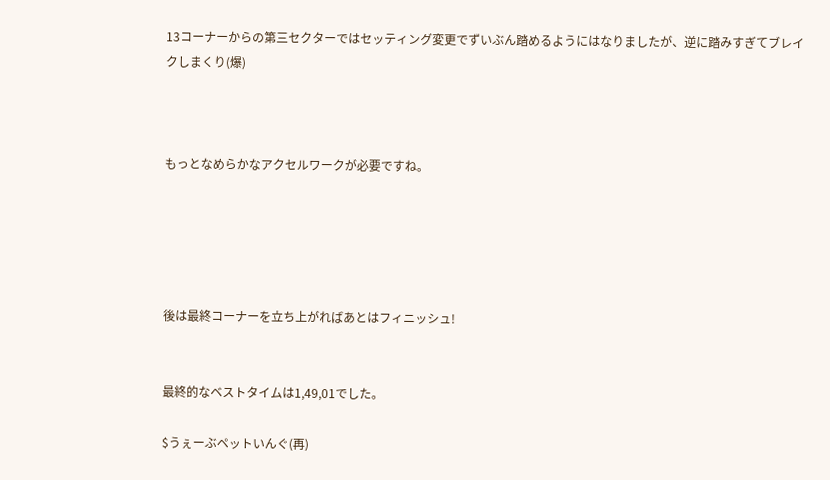13コーナーからの第三セクターではセッティング変更でずいぶん踏めるようにはなりましたが、逆に踏みすぎてブレイクしまくり(爆)



もっとなめらかなアクセルワークが必要ですね。





後は最終コーナーを立ち上がればあとはフィニッシュ!


最終的なベストタイムは1,49,01でした。

$うぇーぶペットいんぐ(再)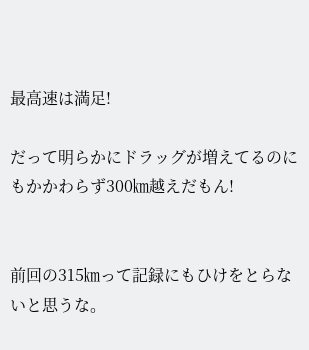最高速は満足!

だって明らかにドラッグが増えてるのにもかかわらず300㎞越えだもん!


前回の315㎞って記録にもひけをとらないと思うな。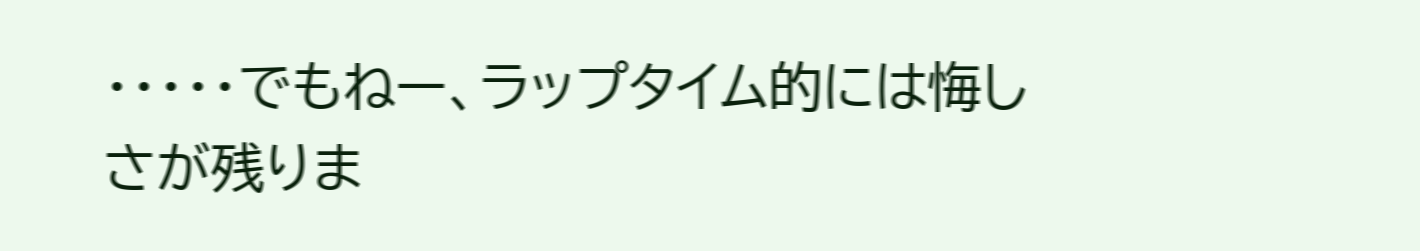・・・・・でもねー、ラップタイム的には悔しさが残りま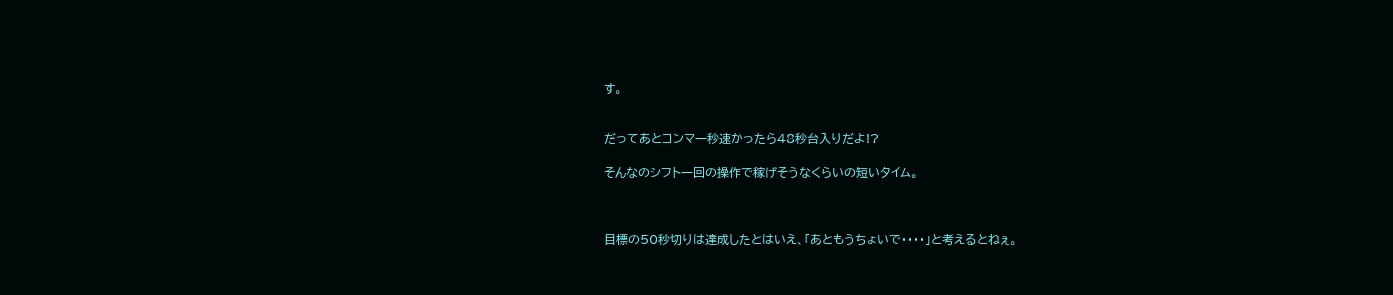す。


だってあとコンマ一秒速かったら48秒台入りだよ!?

そんなのシフト一回の操作で稼げそうなくらいの短いタイム。



目標の50秒切りは達成したとはいえ、「あともうちょいで・・・・」と考えるとねぇ。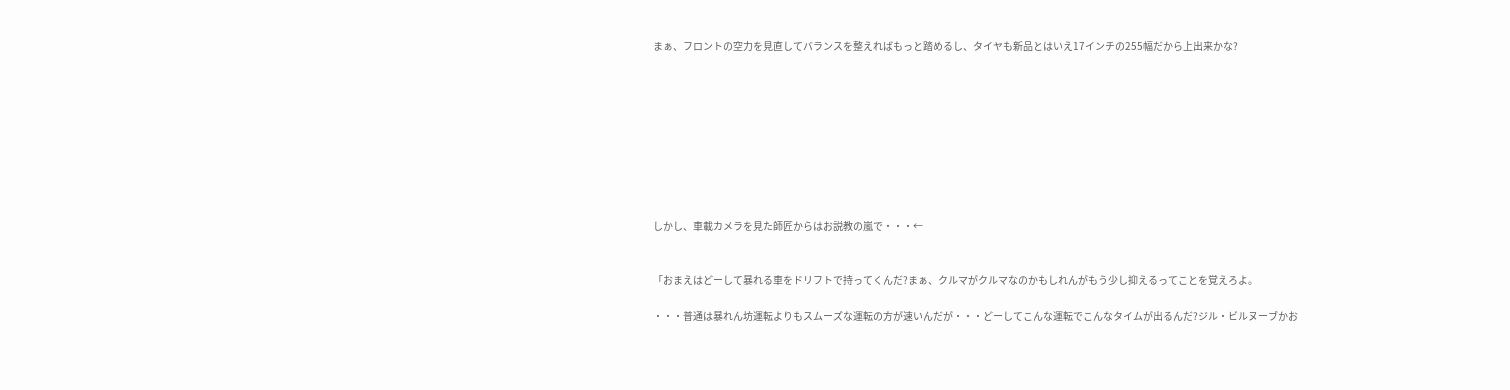まぁ、フロントの空力を見直してバランスを整えればもっと踏めるし、タイヤも新品とはいえ17インチの255幅だから上出来かな?









しかし、車載カメラを見た師匠からはお説教の嵐で・・・←


「おまえはどーして暴れる車をドリフトで持ってくんだ?まぁ、クルマがクルマなのかもしれんがもう少し抑えるってことを覚えろよ。

・・・普通は暴れん坊運転よりもスムーズな運転の方が速いんだが・・・どーしてこんな運転でこんなタイムが出るんだ?ジル・ビルヌーブかお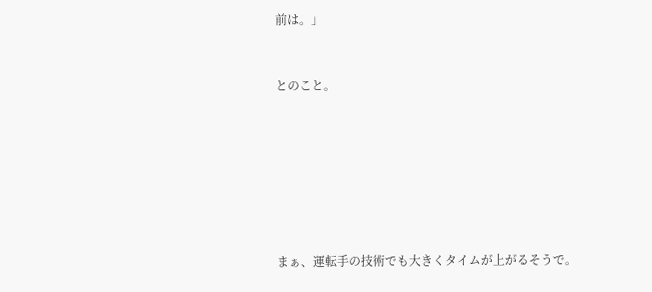前は。」


とのこと。







まぁ、運転手の技術でも大きくタイムが上がるそうで。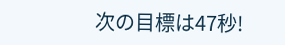次の目標は47秒!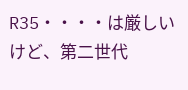R35・・・・は厳しいけど、第二世代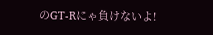のGT-Rにゃ負けないよ!